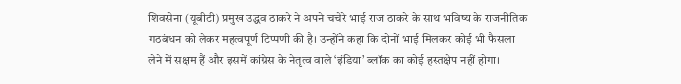शिवसेना (यूबीटी) प्रमुख उद्धव ठाकरे ने अपने चचेरे भाई राज ठाकरे के साथ भविष्य के राजनीतिक गठबंधन को लेकर महत्वपूर्ण टिप्पणी की है। उन्होंने कहा कि दोनों भाई मिलकर कोई भी फैसला लेने में सक्षम हैं और इसमें कांग्रेस के नेतृत्व वाले ‘इंडिया’ ब्लॉक का कोई हस्तक्षेप नहीं होगा।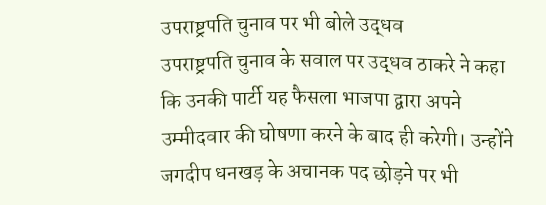उपराष्ट्रपति चुनाव पर भी बोले उद्धव
उपराष्ट्रपति चुनाव के सवाल पर उद्धव ठाकरे ने कहा कि उनकी पार्टी यह फैसला भाजपा द्वारा अपने उम्मीदवार की घोषणा करने के बाद ही करेगी। उन्होंने जगदीप धनखड़ के अचानक पद छोड़ने पर भी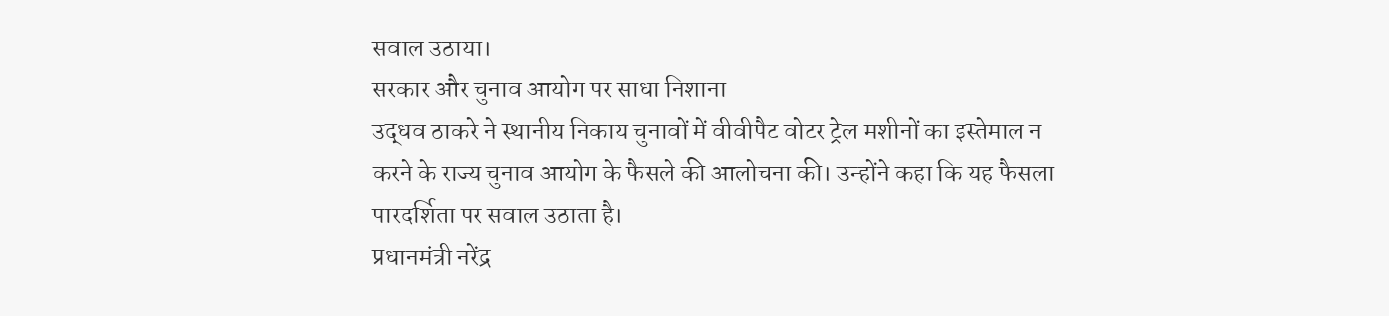सवाल उठाया।
सरकार और चुनाव आयोग पर साधा निशाना
उद्धव ठाकरे ने स्थानीय निकाय चुनावों में वीवीपैट वोटर ट्रेल मशीनों का इस्तेमाल न करने के राज्य चुनाव आयोग के फैसले की आलोचना की। उन्होंने कहा कि यह फैसला पारदर्शिता पर सवाल उठाता है।
प्रधानमंत्री नरेंद्र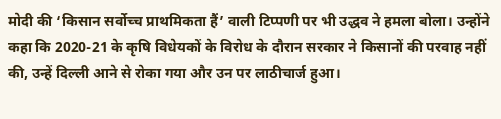मोदी की ‘किसान सर्वोच्च प्राथमिकता हैं’ वाली टिप्पणी पर भी उद्धव ने हमला बोला। उन्होंने कहा कि 2020-21 के कृषि विधेयकों के विरोध के दौरान सरकार ने किसानों की परवाह नहीं की, उन्हें दिल्ली आने से रोका गया और उन पर लाठीचार्ज हुआ।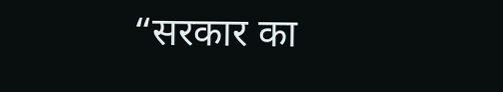“सरकार का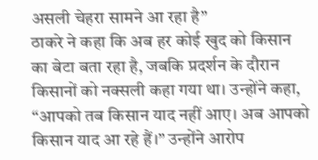असली चेहरा सामने आ रहा है”
ठाकरे ने कहा कि अब हर कोई खुद को किसान का बेटा बता रहा है, जबकि प्रदर्शन के दौरान किसानों को नक्सली कहा गया था। उन्होंने कहा, “आपको तब किसान याद नहीं आए। अब आपको किसान याद आ रहे हैं।” उन्होंने आरोप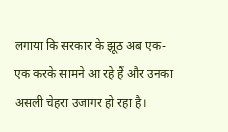लगाया कि सरकार के झूठ अब एक-एक करके सामने आ रहे हैं और उनका असली चेहरा उजागर हो रहा है।